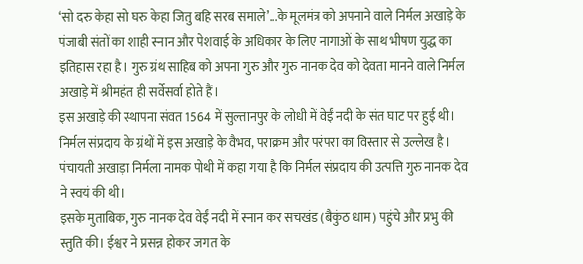‘सो दरु केहा सो घरु केहा जितु बहि सरब समाले’...के मूलमंत्र को अपनाने वाले निर्मल अखाड़े के पंजाबी संतों का शाही स्नान और पेशवाई के अधिकार के लिए नागाओं के साथ भीषण युद्ध का इतिहास रहा है। गुरु ग्रंथ साहिब को अपना गुरु और गुरु नानक देव को देवता मानने वाले निर्मल अखाड़े में श्रीमहंत ही सर्वेसर्वा होते हैं।
इस अखाड़े की स्थापना संवत 1564 में सुल्तानपुर के लोधी में वेईं नदी के संत घाट पर हुई थी। निर्मल संप्रदाय के ग्रंथों में इस अखाड़े के वैभव, पराक्रम और परंपरा का विस्तार से उल्लेख है। पंचायती अखाड़ा निर्मला नामक पोथी में कहा गया है कि निर्मल संप्रदाय की उत्पत्ति गुरु नानक देव ने स्वयं की थी।
इसके मुताबिक, गुरु नानक देव वेईं नदी में स्नान कर सचखंड (बैकुंठ धाम) पहुंचे और प्रभु की स्तुति की। ईश्वर ने प्रसन्न होकर जगत के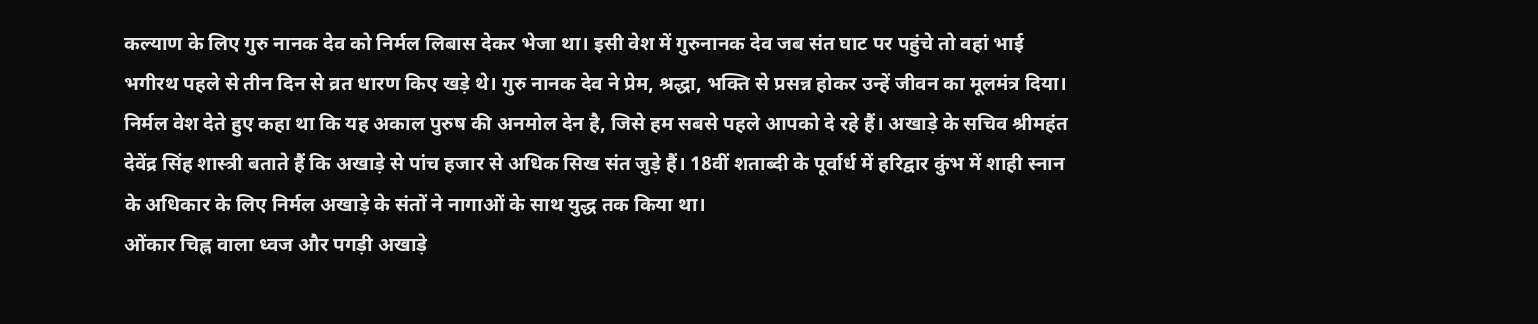कल्याण के लिए गुरु नानक देव को निर्मल लिबास देकर भेजा था। इसी वेश में गुरुनानक देव जब संत घाट पर पहुंचे तो वहां भाई भगीरथ पहले से तीन दिन से व्रत धारण किए खड़े थे। गुरु नानक देव ने प्रेम, श्रद्धा, भक्ति से प्रसन्न होकर उन्हें जीवन का मूलमंत्र दिया।
निर्मल वेश देते हुए कहा था कि यह अकाल पुरुष की अनमोल देन है, जिसे हम सबसे पहले आपको दे रहे हैं। अखाड़े के सचिव श्रीमहंत देवेंद्र सिंह शास्त्री बताते हैं कि अखाड़े से पांच हजार से अधिक सिख संत जुड़े हैं। 18वीं शताब्दी के पूर्वार्ध में हरिद्वार कुंभ में शाही स्नान के अधिकार के लिए निर्मल अखाड़े के संतों ने नागाओं के साथ युद्ध तक किया था।
ओंकार चिह्न वाला ध्वज और पगड़ी अखाड़े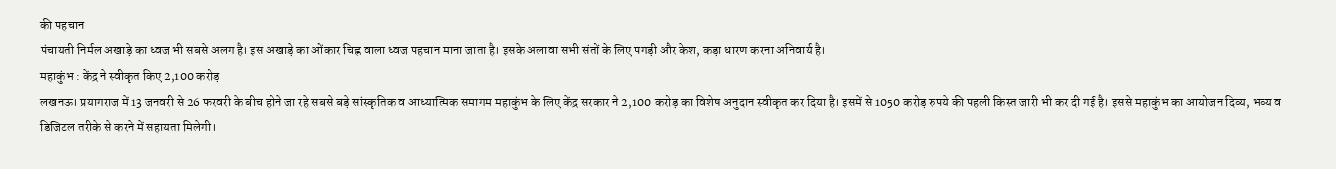की पहचान
पंचायती निर्मल अखाड़े का ध्वज भी सबसे अलग है। इस अखाड़े का ओंकार चिह्न वाला ध्वज पहचान माना जाता है। इसके अलावा सभी संतों के लिए पगड़ी और केश, कड़ा धारण करना अनिवार्य है।
महाकुंभ : केंद्र ने स्वीकृत किए 2,100 करोड़
लखनऊ। प्रयागराज में 13 जनवरी से 26 फरवरी के बीच होने जा रहे सबसे बड़े सांस्कृतिक व आध्यात्मिक समागम महाकुंभ के लिए केंद्र सरकार ने 2,100 करोड़ का विशेष अनुदान स्वीकृत कर दिया है। इसमें से 1050 करोड़ रुपये की पहली किस्त जारी भी कर दी गई है। इससे महाकुंभ का आयोजन दिव्य, भव्य व डिजिटल तरीके से करने में सहायता मिलेगी।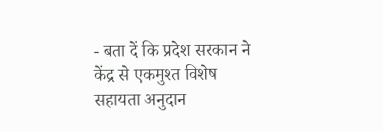- बता दें कि प्रदेश सरकान ने केंद्र से एकमुश्त विशेष सहायता अनुदान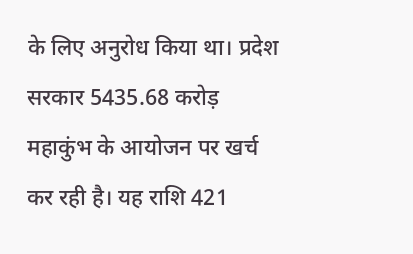के लिए अनुरोध किया था। प्रदेश सरकार 5435.68 करोड़ महाकुंभ के आयोजन पर खर्च कर रही है। यह राशि 421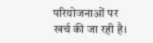परियोजनाओं पर खर्च की जा रही है।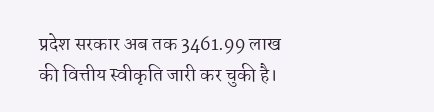प्रदेश सरकार अब तक 3461.99 लाख की वित्तीय स्वीकृति जारी कर चुकी है।